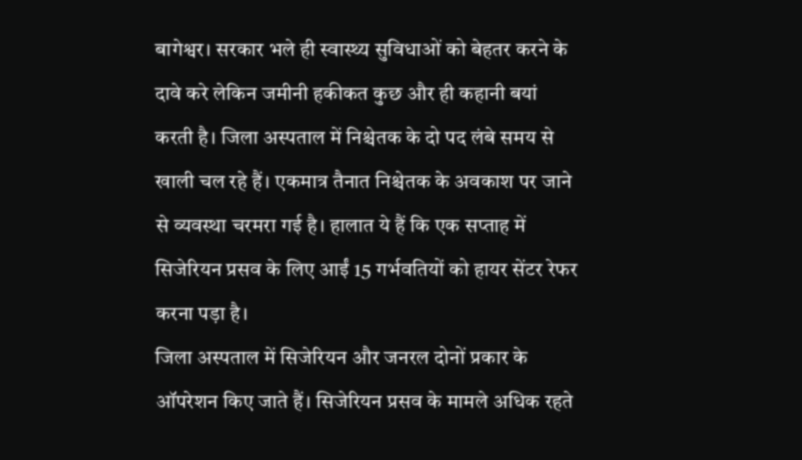बागेश्वर। सरकार भले ही स्वास्थ्य सुविधाओं को बेहतर करने के दावे करे लेकिन जमीनी हकीकत कुछ और ही कहानी बयां करती है। जिला अस्पताल में निश्चेतक के दो पद लंबे समय से खाली चल रहे हैं। एकमात्र तैनात निश्चेतक के अवकाश पर जाने से व्यवस्था चरमरा गई है। हालात ये हैं कि एक सप्ताह में सिजेरियन प्रसव के लिए आईं 15 गर्भवतियों को हायर सेंटर रेफर करना पड़ा है।
जिला अस्पताल में सिजेरियन और जनरल दोनों प्रकार के ऑपरेशन किए जाते हैं। सिजेरियन प्रसव के मामले अधिक रहते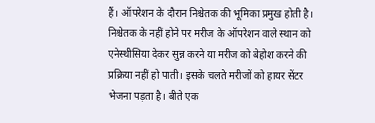हैं। ऑपरेशन के दौरान निश्चेतक की भूमिका प्रमुख होती है। निश्चेतक के नहीं होने पर मरीज के ऑपरेशन वाले स्थान को एनेस्थीसिया देकर सुन्न करने या मरीज को बेहोश करने की प्रक्रिया नहीं हो पाती। इसके चलते मरीजों को हायर सेंटर भेजना पड़ता है। बीते एक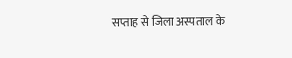सप्ताह से जिला अस्पताल के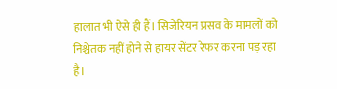हालात भी ऐसे ही हैं। सिजेरियन प्रसव के मामलों को निश्चेतक नहीं होने से हायर सेंटर रेफर करना पड़ रहा है।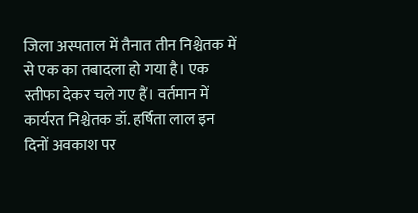जिला अस्पताल में तैनात तीन निश्चेतक में से एक का तबादला हो गया है। एक स्तीफा देकर चले गए हैं। वर्तमान में कार्यरत निश्चेतक डॉ. हर्षिता लाल इन दिनों अवकाश पर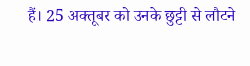हैं। 25 अक्तूबर को उनके छुट्टी से लौटने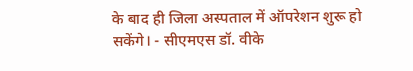के बाद ही जिला अस्पताल में ऑपरेशन शुरू हो सकेंगे। - सीएमएस डॉ. वीके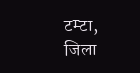टम्टा, जिला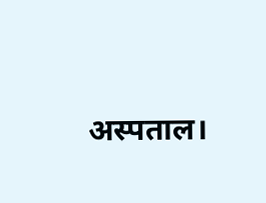अस्पताल।